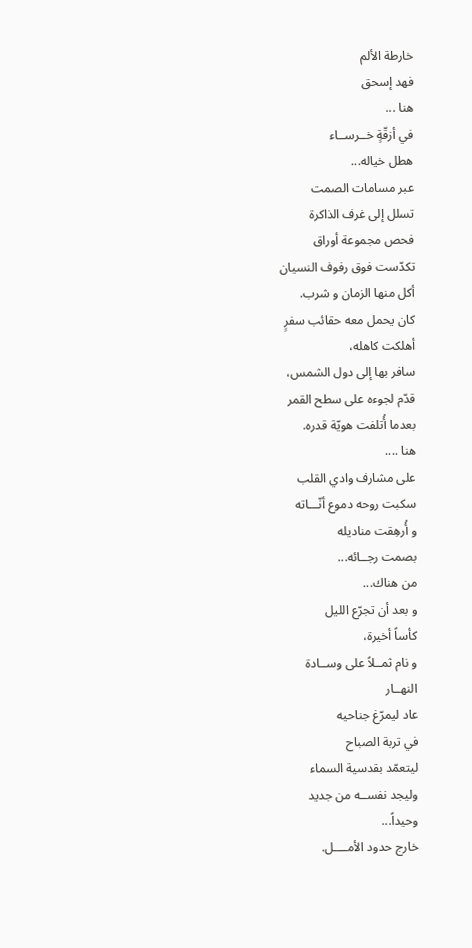خارطة الألم
فهد إسحق
هنا ...
في أزقّةٍ خــرســاء
هطل خياله...
عبر مسامات الصمت
تسلل إلى غرف الذاكرة
فحص مجموعة أوراق
تكدّست فوق رفوف النسيان
أكل منها الزمان و شرب.
كان يحمل معه حقائب سفرٍ
أهلكت كاهله،
سافر بها إلى دول الشمس،
قدّم لجوءه على سطح القمر
بعدما أُتلفت هويّة قدره.
هنا ....
على مشارف وادي القلب
سكبت روحه دموع أنّـــاته
و أُرهِقت مناديله
بصمت رجــائه...
من هناك...
و بعد أن تجرّع الليل
كأساً أخيرة،
و نام ثمــلاً على وســادة
النهــار
عاد ليمرّغ جناحيه
في تربة الصباح
ليتعمّد بقدسية السماء
وليجد نفســه من جديد
وحيداً...
خارج حدود الأمــــل.